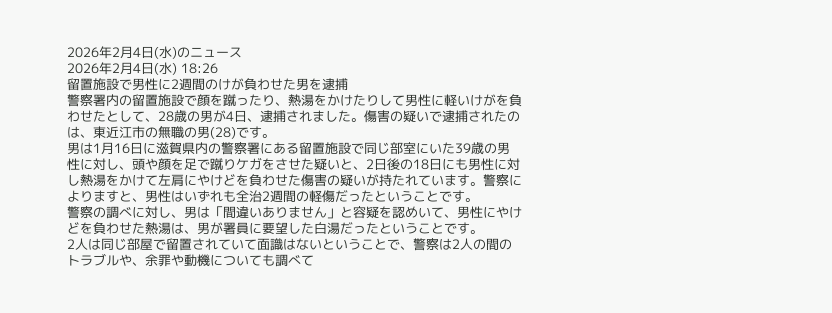2026年2月4日(水)のニュース
2026年2月4日(水) 18:26
留置施設で男性に2週間のけが負わせた男を逮捕
警察署内の留置施設で顔を蹴ったり、熱湯をかけたりして男性に軽いけがを負わせたとして、28歳の男が4日、逮捕されました。傷害の疑いで逮捕されたのは、東近江市の無職の男(28)です。
男は1月16日に滋賀県内の警察署にある留置施設で同じ部室にいた39歳の男性に対し、頭や顔を足で蹴りケガをさせた疑いと、2日後の18日にも男性に対し熱湯をかけて左肩にやけどを負わせた傷害の疑いが持たれています。警察によりますと、男性はいずれも全治2週間の軽傷だったということです。
警察の調べに対し、男は「間違いありません」と容疑を認めいて、男性にやけどを負わせた熱湯は、男が署員に要望した白湯だったということです。
2人は同じ部屋で留置されていて面識はないということで、警察は2人の間のトラブルや、余罪や動機についても調べて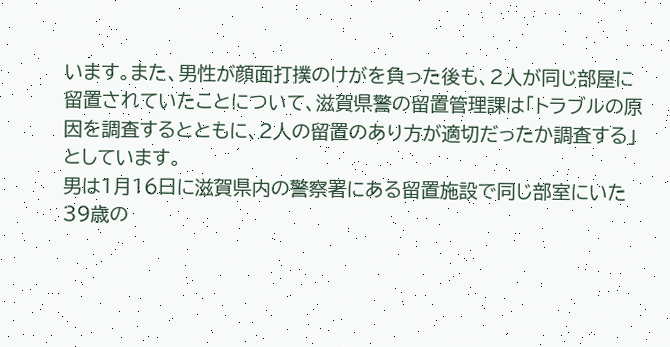います。また、男性が顔面打撲のけがを負った後も、2人が同じ部屋に留置されていたことについて、滋賀県警の留置管理課は「トラブルの原因を調査するとともに、2人の留置のあり方が適切だったか調査する」としています。
男は1月16日に滋賀県内の警察署にある留置施設で同じ部室にいた39歳の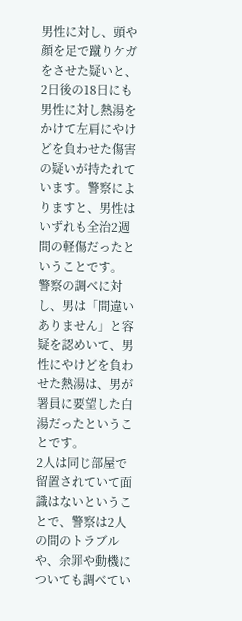男性に対し、頭や顔を足で蹴りケガをさせた疑いと、2日後の18日にも男性に対し熱湯をかけて左肩にやけどを負わせた傷害の疑いが持たれています。警察によりますと、男性はいずれも全治2週間の軽傷だったということです。
警察の調べに対し、男は「間違いありません」と容疑を認めいて、男性にやけどを負わせた熱湯は、男が署員に要望した白湯だったということです。
2人は同じ部屋で留置されていて面識はないということで、警察は2人の間のトラブルや、余罪や動機についても調べてい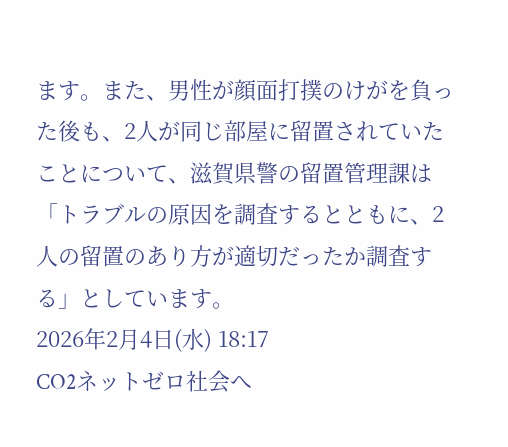ます。また、男性が顔面打撲のけがを負った後も、2人が同じ部屋に留置されていたことについて、滋賀県警の留置管理課は「トラブルの原因を調査するとともに、2人の留置のあり方が適切だったか調査する」としています。
2026年2月4日(水) 18:17
CO2ネットゼロ社会へ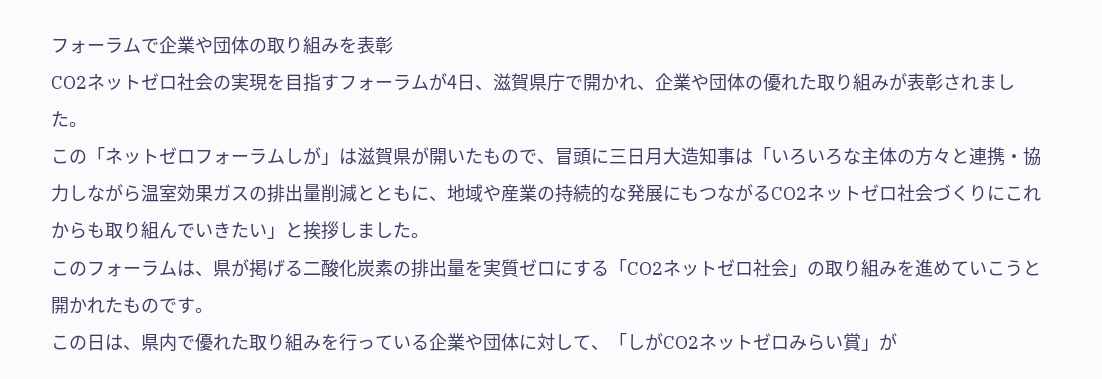フォーラムで企業や団体の取り組みを表彰
CO2ネットゼロ社会の実現を目指すフォーラムが4日、滋賀県庁で開かれ、企業や団体の優れた取り組みが表彰されました。
この「ネットゼロフォーラムしが」は滋賀県が開いたもので、冒頭に三日月大造知事は「いろいろな主体の方々と連携・協力しながら温室効果ガスの排出量削減とともに、地域や産業の持続的な発展にもつながるCO2ネットゼロ社会づくりにこれからも取り組んでいきたい」と挨拶しました。
このフォーラムは、県が掲げる二酸化炭素の排出量を実質ゼロにする「CO2ネットゼロ社会」の取り組みを進めていこうと開かれたものです。
この日は、県内で優れた取り組みを行っている企業や団体に対して、「しがCO2ネットゼロみらい賞」が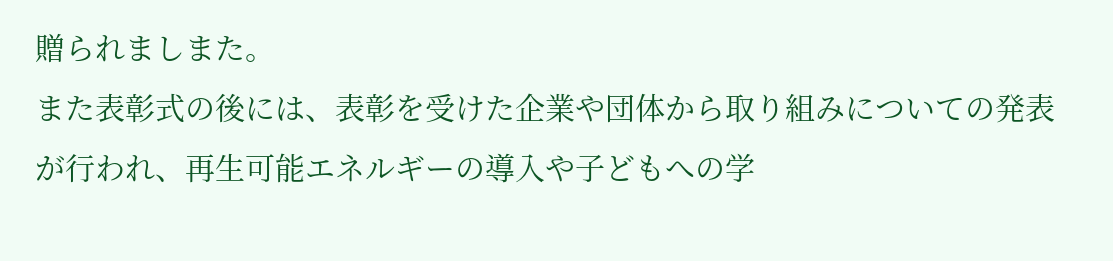贈られましまた。
また表彰式の後には、表彰を受けた企業や団体から取り組みについての発表が行われ、再生可能エネルギーの導入や子どもへの学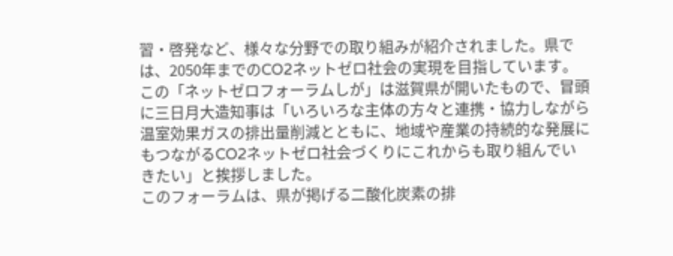習・啓発など、様々な分野での取り組みが紹介されました。県では、2050年までのCO2ネットゼロ社会の実現を目指しています。
この「ネットゼロフォーラムしが」は滋賀県が開いたもので、冒頭に三日月大造知事は「いろいろな主体の方々と連携・協力しながら温室効果ガスの排出量削減とともに、地域や産業の持続的な発展にもつながるCO2ネットゼロ社会づくりにこれからも取り組んでいきたい」と挨拶しました。
このフォーラムは、県が掲げる二酸化炭素の排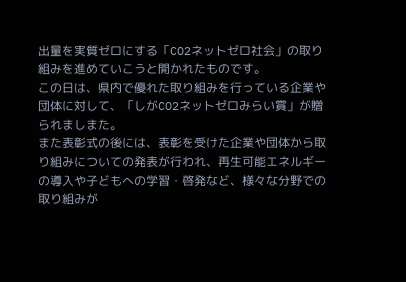出量を実質ゼロにする「CO2ネットゼロ社会」の取り組みを進めていこうと開かれたものです。
この日は、県内で優れた取り組みを行っている企業や団体に対して、「しがCO2ネットゼロみらい賞」が贈られましまた。
また表彰式の後には、表彰を受けた企業や団体から取り組みについての発表が行われ、再生可能エネルギーの導入や子どもへの学習・啓発など、様々な分野での取り組みが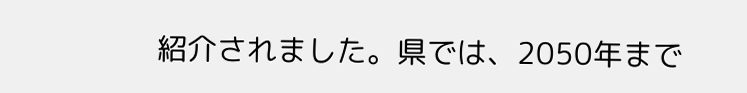紹介されました。県では、2050年まで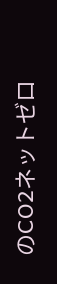のCO2ネットゼロ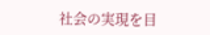社会の実現を目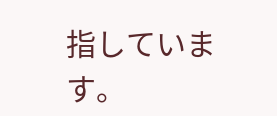指しています。